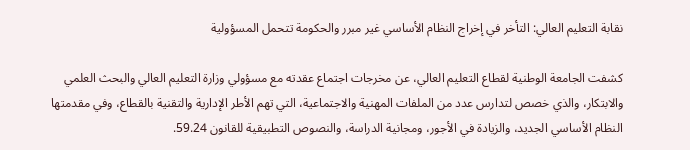نقابة التعليم العالي: التأخر في إخراج النظام الأساسي غير مبرر والحكومة تتحمل المسؤولية

كشفت الجامعة الوطنية لقطاع التعليم العالي، عن مخرجات اجتماع عقدته مع مسؤولي وزارة التعليم العالي والبحث العلمي والابتكار، والذي خصص لتدارس عدد من الملفات المهنية والاجتماعية، التي تهم الأطر الإدارية والتقنية بالقطاع، وفي مقدمتها النظام الأساسي الجديد، والزيادة في الأجور، ومجانية الدراسة، والنصوص التطبيقية للقانون 59.24.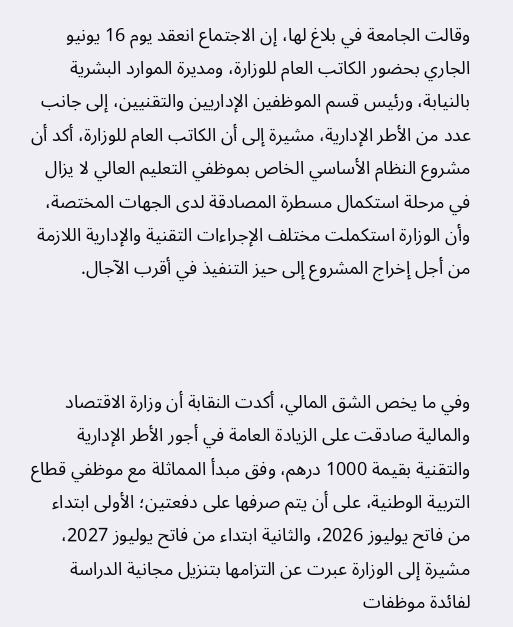وقالت الجامعة في بلاغ لها، إن الاجتماع انعقد يوم 16 يونيو الجاري بحضور الكاتب العام للوزارة، ومديرة الموارد البشرية بالنيابة، ورئيس قسم الموظفين الإداريين والتقنيين، إلى جانب عدد من الأطر الإدارية، مشيرة إلى أن الكاتب العام للوزارة، أكد أن مشروع النظام الأساسي الخاص بموظفي التعليم العالي لا يزال في مرحلة استكمال مسطرة المصادقة لدى الجهات المختصة، وأن الوزارة استكملت مختلف الإجراءات التقنية والإدارية اللازمة من أجل إخراج المشروع إلى حيز التنفيذ في أقرب الآجال.



وفي ما يخص الشق المالي، أكدت النقابة أن وزارة الاقتصاد والمالية صادقت على الزيادة العامة في أجور الأطر الإدارية والتقنية بقيمة 1000 درهم، وفق مبدأ المماثلة مع موظفي قطاع التربية الوطنية، على أن يتم صرفها على دفعتين؛ الأولى ابتداء من فاتح يوليوز 2026، والثانية ابتداء من فاتح يوليوز 2027، مشيرة إلى الوزارة عبرت عن التزامها بتنزيل مجانية الدراسة لفائدة موظفات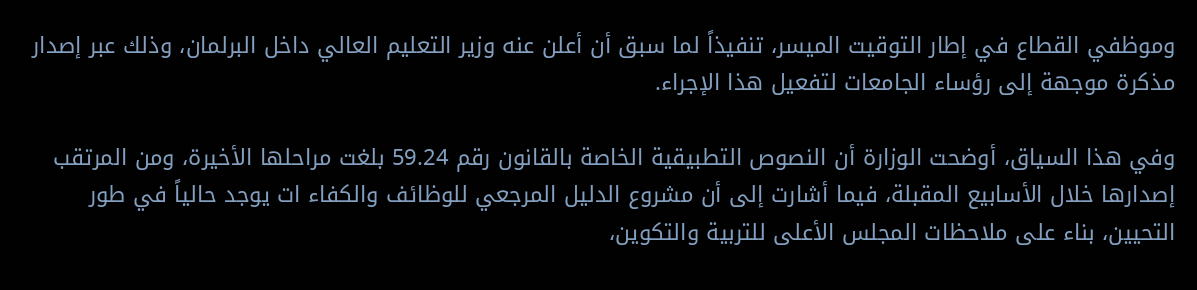وموظفي القطاع في إطار التوقيت الميسر، تنفيذاً لما سبق أن أعلن عنه وزير التعليم العالي داخل البرلمان، وذلك عبر إصدار مذكرة موجهة إلى رؤساء الجامعات لتفعيل هذا الإجراء.

وفي هذا السياق، أوضحت الوزارة أن النصوص التطبيقية الخاصة بالقانون رقم 59.24 بلغت مراحلها الأخيرة، ومن المرتقب إصدارها خلال الأسابيع المقبلة، فيما أشارت إلى أن مشروع الدليل المرجعي للوظائف والكفاء ات يوجد حالياً في طور التحيين، بناء على ملاحظات المجلس الأعلى للتربية والتكوين،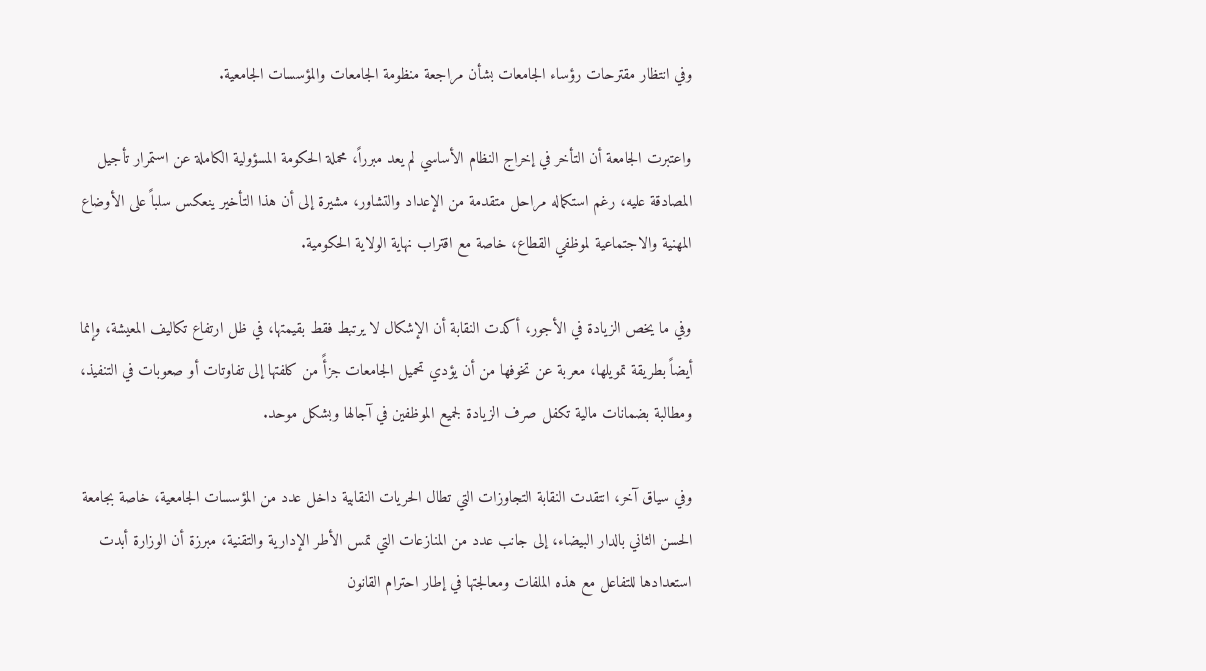وفي انتظار مقترحات رؤساء الجامعات بشأن مراجعة منظومة الجامعات والمؤسسات الجامعية.

واعتبرت الجامعة أن التأخر في إخراج النظام الأساسي لم يعد مبرراً، محملة الحكومة المسؤولية الكاملة عن استمرار تأجيل المصادقة عليه، رغم استكماله مراحل متقدمة من الإعداد والتشاور، مشيرة إلى أن هذا التأخير ينعكس سلباً على الأوضاع المهنية والاجتماعية لموظفي القطاع، خاصة مع اقتراب نهاية الولاية الحكومية.

وفي ما يخص الزيادة في الأجور، أكدت النقابة أن الإشكال لا يرتبط فقط بقيمتها، في ظل ارتفاع تكاليف المعيشة، وإنما أيضاً بطريقة تمويلها، معربة عن تخوفها من أن يؤدي تحميل الجامعات جزأً من كلفتها إلى تفاوتات أو صعوبات في التنفيذ، ومطالبة بضمانات مالية تكفل صرف الزيادة لجميع الموظفين في آجالها وبشكل موحد.

وفي سياق آخر، انتقدت النقابة التجاوزات التي تطال الحريات النقابية داخل عدد من المؤسسات الجامعية، خاصة بجامعة الحسن الثاني بالدار البيضاء، إلى جانب عدد من المنازعات التي تمس الأطر الإدارية والتقنية، مبرزة أن الوزارة أبدت استعدادها للتفاعل مع هذه الملفات ومعالجتها في إطار احترام القانون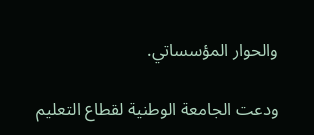والحوار المؤسساتي.

ودعت الجامعة الوطنية لقطاع التعليم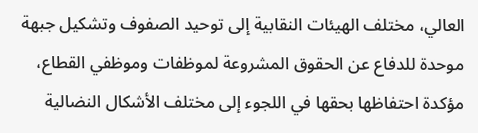العالي، مختلف الهيئات النقابية إلى توحيد الصفوف وتشكيل جبهة موحدة للدفاع عن الحقوق المشروعة لموظفات وموظفي القطاع، مؤكدة احتفاظها بحقها في اللجوء إلى مختلف الأشكال النضالية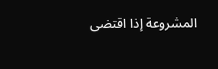المشروعة إذا اقتضى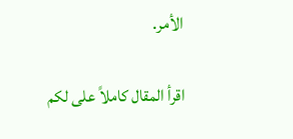الأمر.

اقرأ المقال كاملاً على لكم